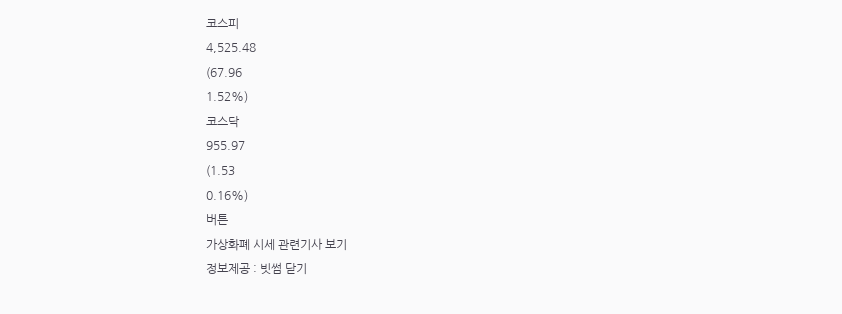코스피
4,525.48
(67.96
1.52%)
코스닥
955.97
(1.53
0.16%)
버튼
가상화폐 시세 관련기사 보기
정보제공 : 빗썸 닫기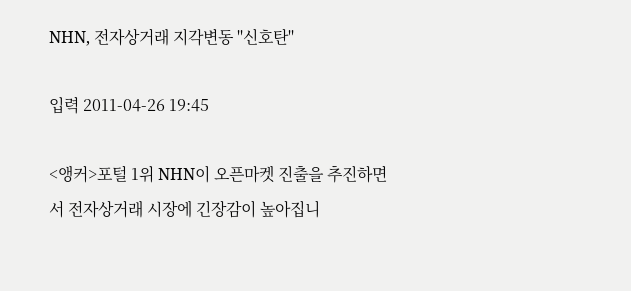NHN, 전자상거래 지각변동 ''신호탄''

입력 2011-04-26 19:45

<앵커>포털 1위 NHN이 오픈마켓 진출을 추진하면서 전자상거래 시장에 긴장감이 높아집니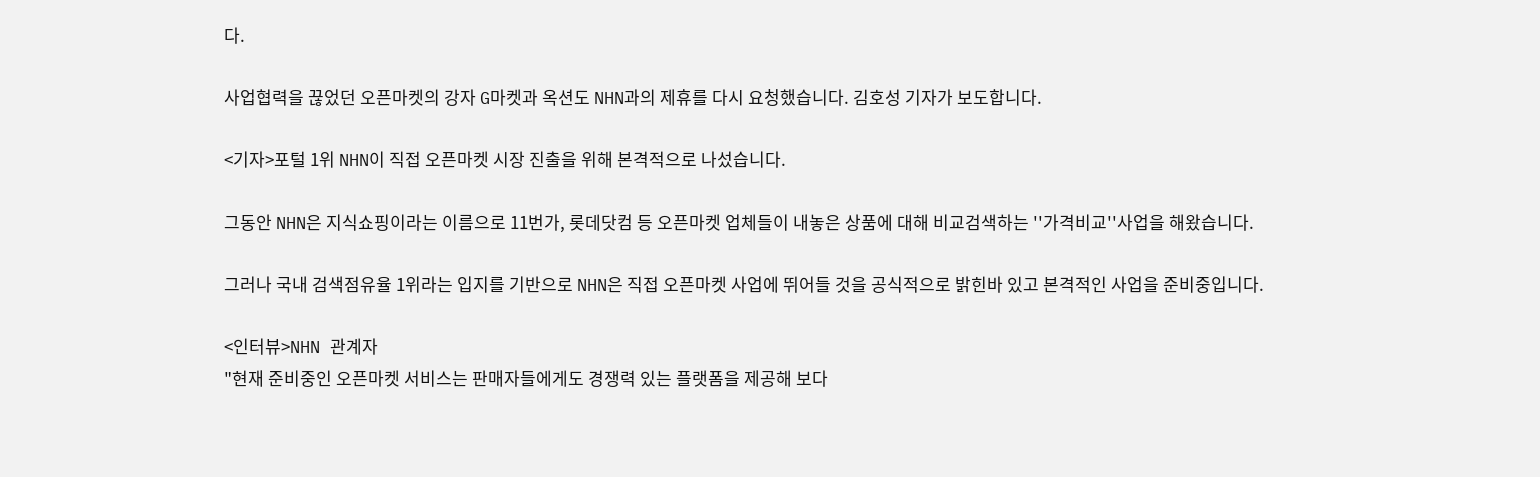다.

사업협력을 끊었던 오픈마켓의 강자 G마켓과 옥션도 NHN과의 제휴를 다시 요청했습니다. 김호성 기자가 보도합니다.

<기자>포털 1위 NHN이 직접 오픈마켓 시장 진출을 위해 본격적으로 나섰습니다.

그동안 NHN은 지식쇼핑이라는 이름으로 11번가, 롯데닷컴 등 오픈마켓 업체들이 내놓은 상품에 대해 비교검색하는 ''가격비교''사업을 해왔습니다.

그러나 국내 검색점유율 1위라는 입지를 기반으로 NHN은 직접 오픈마켓 사업에 뛰어들 것을 공식적으로 밝힌바 있고 본격적인 사업을 준비중입니다.

<인터뷰>NHN 관계자
"현재 준비중인 오픈마켓 서비스는 판매자들에게도 경쟁력 있는 플랫폼을 제공해 보다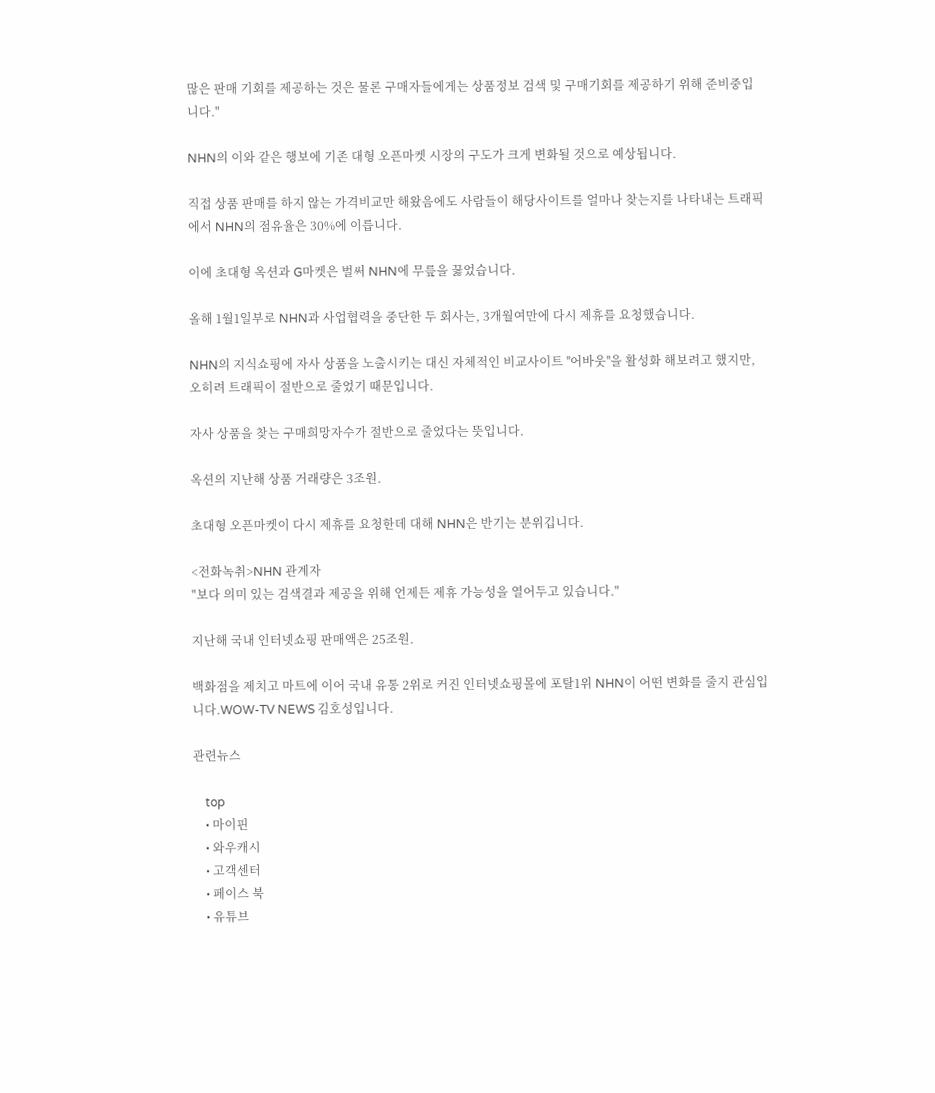많은 판매 기회를 제공하는 것은 물론 구매자들에게는 상품정보 검색 및 구매기회를 제공하기 위해 준비중입니다."

NHN의 이와 같은 행보에 기존 대형 오픈마켓 시장의 구도가 크게 변화될 것으로 예상됩니다.

직접 상품 판매를 하지 않는 가격비교만 해왔음에도 사람들이 해당사이트를 얼마나 찾는지를 나타내는 트래픽에서 NHN의 점유율은 30%에 이릅니다.

이에 초대형 옥션과 G마켓은 벌써 NHN에 무릎을 꿇었습니다.

올해 1월1일부로 NHN과 사업협력을 중단한 두 회사는, 3개월여만에 다시 제휴를 요청했습니다.

NHN의 지식쇼핑에 자사 상품을 노출시키는 대신 자체적인 비교사이트 ''어바웃''을 활성화 해보려고 했지만, 오히려 트래픽이 절반으로 줄었기 때문입니다.

자사 상품을 찾는 구매희망자수가 절반으로 줄었다는 뜻입니다.

옥션의 지난해 상품 거래량은 3조원.

초대형 오픈마켓이 다시 제휴를 요청한데 대해 NHN은 반기는 분위깁니다.

<전화녹취>NHN 관계자
"보다 의미 있는 검색결과 제공을 위해 언제든 제휴 가능성을 열어두고 있습니다."

지난해 국내 인터넷쇼핑 판매액은 25조원.

백화점을 제치고 마트에 이어 국내 유통 2위로 커진 인터넷쇼핑몰에 포탈1위 NHN이 어떤 변화를 줄지 관심입니다.WOW-TV NEWS 김호성입니다.

관련뉴스

    top
    • 마이핀
    • 와우캐시
    • 고객센터
    • 페이스 북
    • 유튜브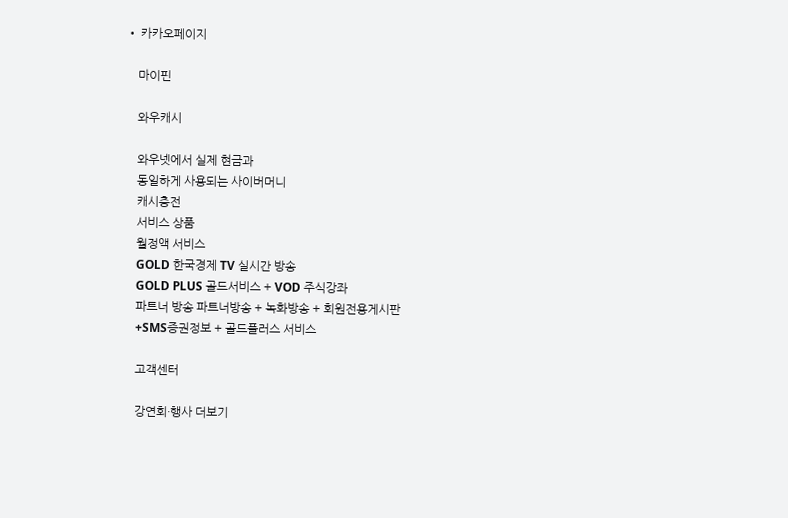• 카카오페이지

    마이핀

    와우캐시

    와우넷에서 실제 현금과
    동일하게 사용되는 사이버머니
    캐시충전
    서비스 상품
    월정액 서비스
    GOLD 한국경제 TV 실시간 방송
    GOLD PLUS 골드서비스 + VOD 주식강좌
    파트너 방송 파트너방송 + 녹화방송 + 회원전용게시판
    +SMS증권정보 + 골드플러스 서비스

    고객센터

    강연회·행사 더보기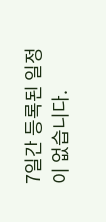7일간 등록된 일정이 없습니다.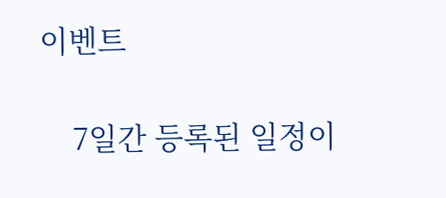이벤트

    7일간 등록된 일정이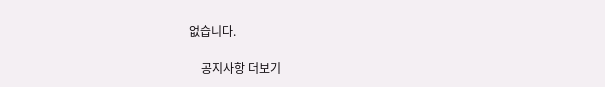없습니다.

    공지사항 더보기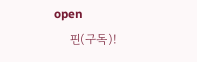open
    핀(구독)!